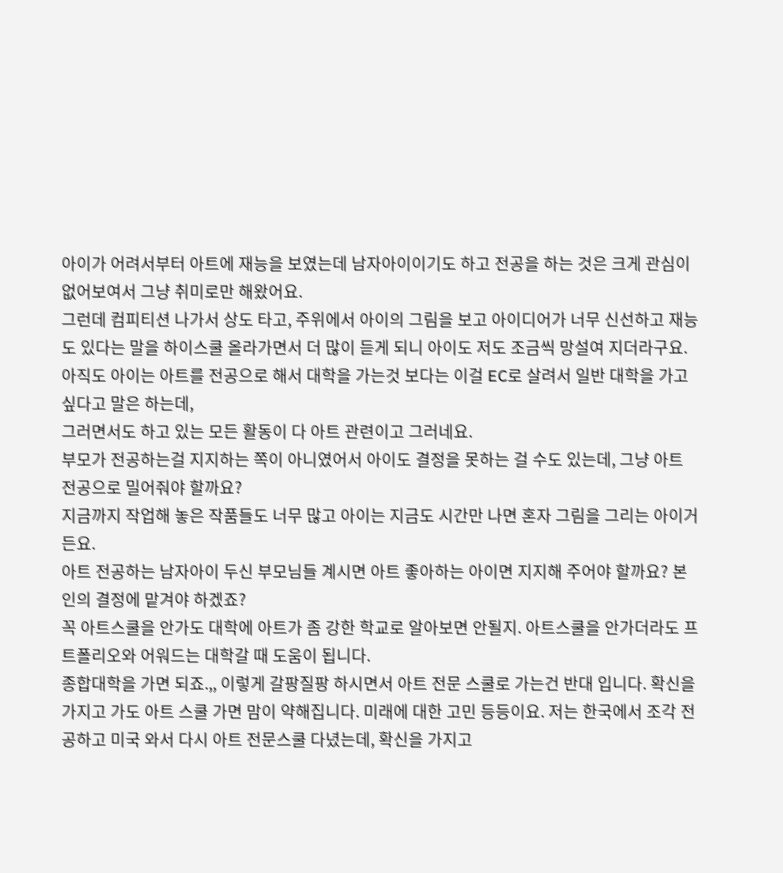아이가 어려서부터 아트에 재능을 보였는데 남자아이이기도 하고 전공을 하는 것은 크게 관심이 없어보여서 그냥 취미로만 해왔어요.
그런데 컴피티션 나가서 상도 타고, 주위에서 아이의 그림을 보고 아이디어가 너무 신선하고 재능도 있다는 말을 하이스쿨 올라가면서 더 많이 듣게 되니 아이도 저도 조금씩 망설여 지더라구요.
아직도 아이는 아트를 전공으로 해서 대학을 가는것 보다는 이걸 EC로 살려서 일반 대학을 가고 싶다고 말은 하는데,
그러면서도 하고 있는 모든 활동이 다 아트 관련이고 그러네요.
부모가 전공하는걸 지지하는 쪽이 아니였어서 아이도 결정을 못하는 걸 수도 있는데, 그냥 아트 전공으로 밀어줘야 할까요?
지금까지 작업해 놓은 작품들도 너무 많고 아이는 지금도 시간만 나면 혼자 그림을 그리는 아이거든요.
아트 전공하는 남자아이 두신 부모님들 계시면 아트 좋아하는 아이면 지지해 주어야 할까요? 본인의 결정에 맡겨야 하겠죠?
꼭 아트스쿨을 안가도 대학에 아트가 좀 강한 학교로 알아보면 안될지. 아트스쿨을 안가더라도 프트폴리오와 어워드는 대학갈 때 도움이 됩니다.
종합대학을 가면 되죠.,, 이렇게 갈팡질팡 하시면서 아트 전문 스쿨로 가는건 반대 입니다. 확신을 가지고 가도 아트 스쿨 가면 맘이 약해집니다. 미래에 대한 고민 등등이요. 저는 한국에서 조각 전공하고 미국 와서 다시 아트 전문스쿨 다녔는데, 확신을 가지고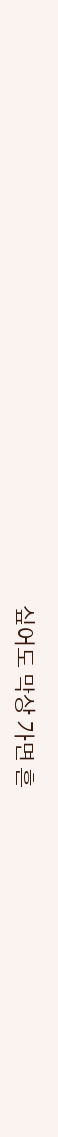싶어도 막상 가면 흔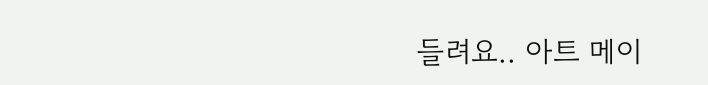들려요.. 아트 메이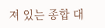져 있는 종합 대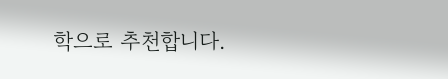학으로 추천합니다.